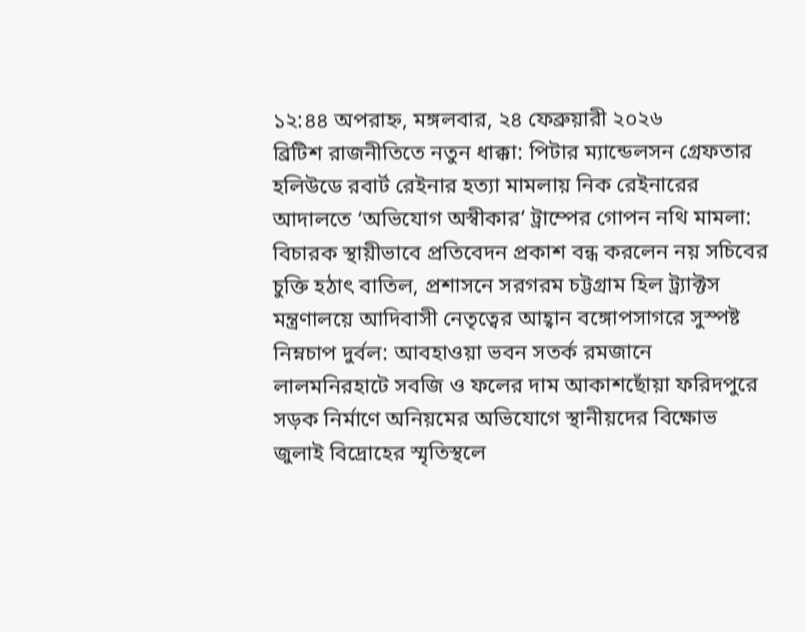১২:৪৪ অপরাহ্ন, মঙ্গলবার, ২৪ ফেব্রুয়ারী ২০২৬
ব্রিটিশ রাজনীতিতে নতুন ধাক্কা: পিটার ম্যান্ডেলসন গ্রেফতার হলিউডে রবার্ট রেইনার হত্যা মামলায় নিক রেইনারের আদালতে ‘অভিযোগ অস্বীকার’ ট্রাম্পের গোপন নথি মামলা: বিচারক স্থায়ীভাবে প্রতিবেদন প্রকাশ বন্ধ করলেন নয় সচিবের চুক্তি হঠাৎ বাতিল, প্রশাসনে সরগরম চট্টগ্রাম হিল ট্র্যাক্টস মন্ত্রণালয়ে আদিবাসী নেতৃত্বের আহ্বান বঙ্গোপসাগরে সুস্পষ্ট নিম্নচাপ দুর্বল: আবহাওয়া ভবন সতর্ক রমজানে লালমনিরহাটে সবজি ও ফলের দাম আকাশছোঁয়া ফরিদপুরে সড়ক নির্মাণে অনিয়মের অভিযোগে স্থানীয়দের বিক্ষোভ জুলাই বিদ্রোহের স্মৃতিস্থলে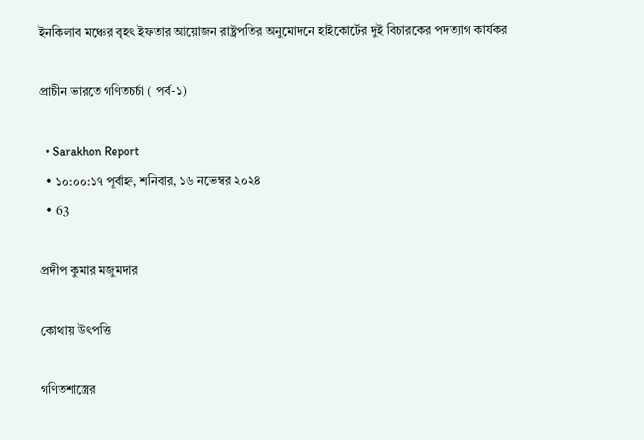ইনকিলাব মঞ্চের বৃহৎ ইফতার আয়োজন রাষ্ট্রপতির অনুমোদনে হাইকোর্টের দুই বিচারকের পদত্যাগ কার্যকর

প্রাচীন ভারতে গণিতচর্চা ( পর্ব-১)

  • Sarakhon Report
  • ১০:০০:১৭ পূর্বাহ্ন, শনিবার, ১৬ নভেম্বর ২০২৪
  • 63

প্রদীপ কুমার মজুমদার

কোথায় উৎপত্তি

গণিতশাস্ত্রের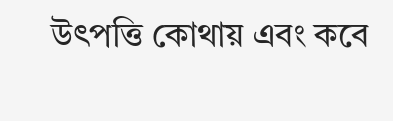উৎপত্তি কোথায় এবং কবে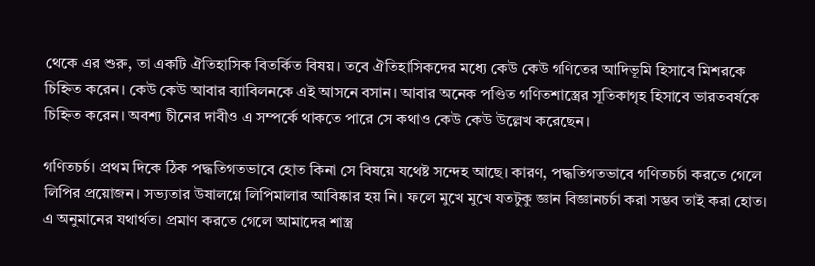থেকে এর শুরু, তা একটি ঐতিহাসিক বিতর্কিত বিষয়। তবে ঐতিহাসিকদের মধ্যে কেউ কেউ গণিতের আদিভূমি হিসাবে মিশরকে চিহ্নিত করেন। কেউ কেউ আবার ব্যাবিলনকে এই আসনে বসান। আবার অনেক পণ্ডিত গণিতশাস্ত্রের সূতিকাগৃহ হিসাবে ভারতবর্ষকে চিহ্নিত করেন। অবশ্য চীনের দাবীও এ সম্পর্কে থাকতে পারে সে কথাও কেউ কেউ উল্লেখ করেছেন।

গণিতচর্চ। প্রথম দিকে ঠিক পদ্ধতিগতভাবে হোত কিনা সে বিষয়ে যথেষ্ট সন্দেহ আছে। কারণ, পদ্ধতিগতভাবে গণিতচর্চা করতে গেলে লিপির প্রয়োজন। সভ্যতার উষালগ্নে লিপিমালার আবিষ্কার হয় নি। ফলে মুখে মুখে যতটুকু জ্ঞান বিজ্ঞানচর্চা করা সম্ভব তাই করা হোত। এ অনুমানের যথার্থত। প্রমাণ করতে গেলে আমাদের শাস্ত্র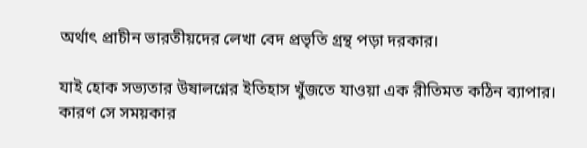অর্থাৎ প্রাচীন ভারতীয়দের লেখা বেদ প্রভৃতি গ্রন্থ পড়া দরকার।

যাই হোক সভ্যতার উষালগ্নের ইতিহাস খুঁজতে যাওয়া এক রীতিমত কঠিন ব্যাপার। কারণ সে সময়কার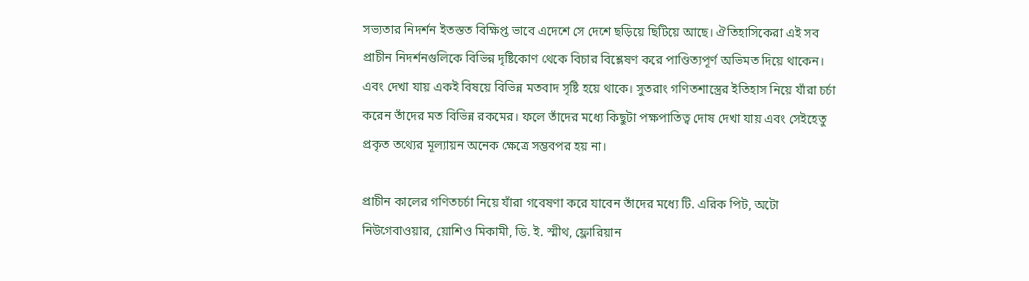সভ্যতার নিদর্শন ইতস্তত বিক্ষিপ্ত ভাবে এদেশে সে দেশে ছড়িয়ে ছিটিয়ে আছে। ঐতিহাসিকেরা এই সব প্রাচীন নিদর্শনগুলিকে বিভিন্ন দৃষ্টিকোণ থেকে বিচার বিশ্লেষণ করে পাণ্ডিত্যপূর্ণ অভিমত দিয়ে থাকেন। এবং দেখা যায় একই বিষয়ে বিভিন্ন মতবাদ সৃষ্টি হয়ে থাকে। সুতরাং গণিতশাস্ত্রের ইতিহাস নিয়ে যাঁরা চর্চা করেন তাঁদের মত বিভিন্ন রকমের। ফলে তাঁদের মধ্যে কিছুটা পক্ষপাতিত্ব দোষ দেখা যায় এবং সেইহেতু প্রকৃত তথ্যের মূল্যায়ন অনেক ক্ষেত্রে সম্ভবপর হয় না।

প্রাচীন কালের গণিতচর্চা নিয়ে যাঁরা গবেষণা করে যাবেন তাঁদের মধ্যে টি. এরিক পিট, অটো নিউগেবাওয়ার, য়োশিও মিকামী, ডি. ই. স্মীথ, ফ্লোরিয়ান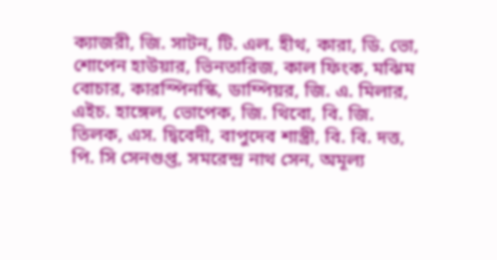ক্যাজরী, জি. সাটন, টি. এল. হীথ, কারা, ডি. ভো, শোপেন হাউয়ার, ভিনতারিজ, কাল ফিংক, মঝিম বোচার, কারস্পিনস্কি, ডাম্পিয়র, জি. এ. মিলার, এইচ. হাঙ্গেল, ভোপেক, জি. থিবো, বি. জি. তিলক, এস. দ্বিবেদী, বাপুদেব শাস্ত্রী, বি. বি. দত্ত, পি. সি সেনগুপ্ত, সমরেন্দ্র নাথ সেন, অমূল্য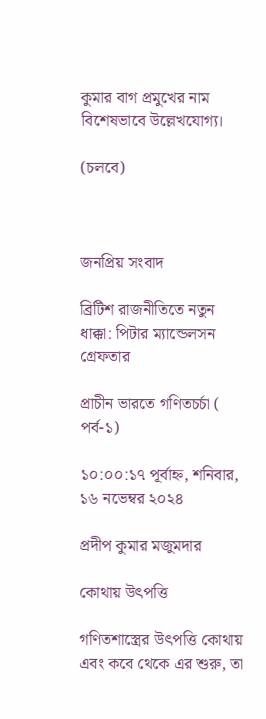কুমার বাগ প্রমুখের নাম বিশেষভাবে উল্লেখযোগ্য।

(চলবে)



জনপ্রিয় সংবাদ

ব্রিটিশ রাজনীতিতে নতুন ধাক্কা: পিটার ম্যান্ডেলসন গ্রেফতার

প্রাচীন ভারতে গণিতচর্চা ( পর্ব-১)

১০:০০:১৭ পূর্বাহ্ন, শনিবার, ১৬ নভেম্বর ২০২৪

প্রদীপ কুমার মজুমদার

কোথায় উৎপত্তি

গণিতশাস্ত্রের উৎপত্তি কোথায় এবং কবে থেকে এর শুরু, তা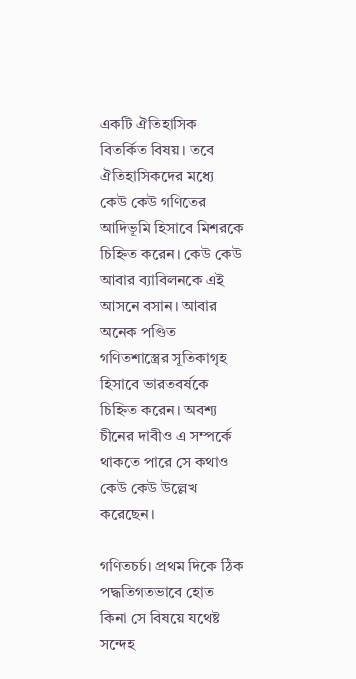একটি ঐতিহাসিক বিতর্কিত বিষয়। তবে ঐতিহাসিকদের মধ্যে কেউ কেউ গণিতের আদিভূমি হিসাবে মিশরকে চিহ্নিত করেন। কেউ কেউ আবার ব্যাবিলনকে এই আসনে বসান। আবার অনেক পণ্ডিত গণিতশাস্ত্রের সূতিকাগৃহ হিসাবে ভারতবর্ষকে চিহ্নিত করেন। অবশ্য চীনের দাবীও এ সম্পর্কে থাকতে পারে সে কথাও কেউ কেউ উল্লেখ করেছেন।

গণিতচর্চ। প্রথম দিকে ঠিক পদ্ধতিগতভাবে হোত কিনা সে বিষয়ে যথেষ্ট সন্দেহ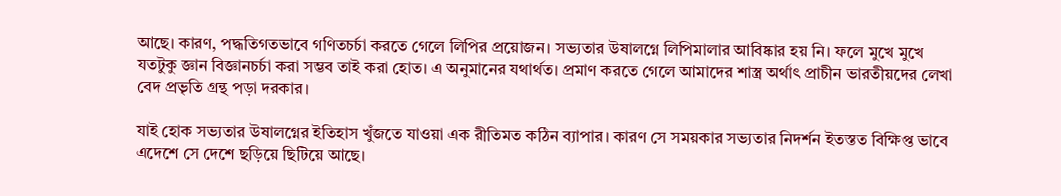আছে। কারণ, পদ্ধতিগতভাবে গণিতচর্চা করতে গেলে লিপির প্রয়োজন। সভ্যতার উষালগ্নে লিপিমালার আবিষ্কার হয় নি। ফলে মুখে মুখে যতটুকু জ্ঞান বিজ্ঞানচর্চা করা সম্ভব তাই করা হোত। এ অনুমানের যথার্থত। প্রমাণ করতে গেলে আমাদের শাস্ত্র অর্থাৎ প্রাচীন ভারতীয়দের লেখা বেদ প্রভৃতি গ্রন্থ পড়া দরকার।

যাই হোক সভ্যতার উষালগ্নের ইতিহাস খুঁজতে যাওয়া এক রীতিমত কঠিন ব্যাপার। কারণ সে সময়কার সভ্যতার নিদর্শন ইতস্তত বিক্ষিপ্ত ভাবে এদেশে সে দেশে ছড়িয়ে ছিটিয়ে আছে।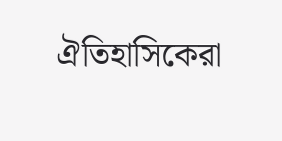ঐতিহাসিকেরা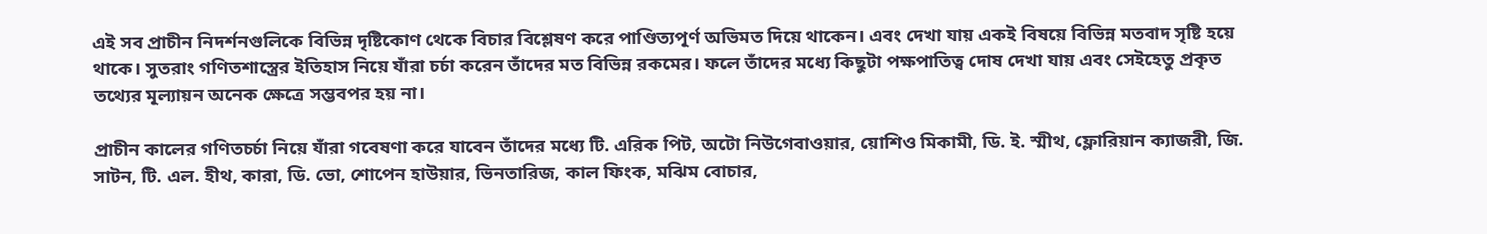এই সব প্রাচীন নিদর্শনগুলিকে বিভিন্ন দৃষ্টিকোণ থেকে বিচার বিশ্লেষণ করে পাণ্ডিত্যপূর্ণ অভিমত দিয়ে থাকেন। এবং দেখা যায় একই বিষয়ে বিভিন্ন মতবাদ সৃষ্টি হয়ে থাকে। সুতরাং গণিতশাস্ত্রের ইতিহাস নিয়ে যাঁরা চর্চা করেন তাঁদের মত বিভিন্ন রকমের। ফলে তাঁদের মধ্যে কিছুটা পক্ষপাতিত্ব দোষ দেখা যায় এবং সেইহেতু প্রকৃত তথ্যের মূল্যায়ন অনেক ক্ষেত্রে সম্ভবপর হয় না।

প্রাচীন কালের গণিতচর্চা নিয়ে যাঁরা গবেষণা করে যাবেন তাঁদের মধ্যে টি. এরিক পিট, অটো নিউগেবাওয়ার, য়োশিও মিকামী, ডি. ই. স্মীথ, ফ্লোরিয়ান ক্যাজরী, জি. সাটন, টি. এল. হীথ, কারা, ডি. ভো, শোপেন হাউয়ার, ভিনতারিজ, কাল ফিংক, মঝিম বোচার,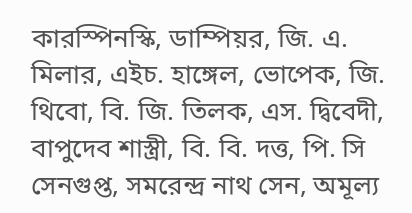কারস্পিনস্কি, ডাম্পিয়র, জি. এ. মিলার, এইচ. হাঙ্গেল, ভোপেক, জি. থিবো, বি. জি. তিলক, এস. দ্বিবেদী, বাপুদেব শাস্ত্রী, বি. বি. দত্ত, পি. সি সেনগুপ্ত, সমরেন্দ্র নাথ সেন, অমূল্য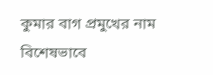কুমার বাগ প্রমুখের নাম বিশেষভাবে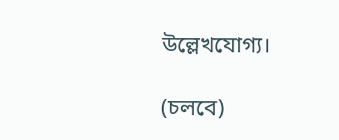উল্লেখযোগ্য।

(চলবে)